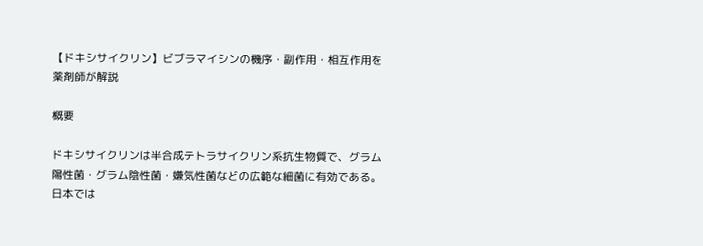【ドキシサイクリン】ビブラマイシンの機序・副作用・相互作用を薬剤師が解説

概要

ドキシサイクリンは半合成テトラサイクリン系抗生物質で、グラム陽性菌・グラム陰性菌・嫌気性菌などの広範な細菌に有効である。日本では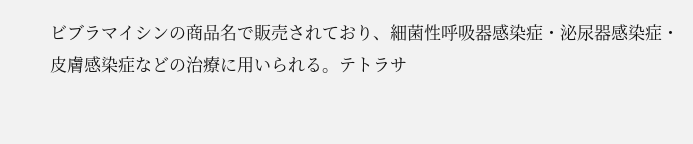ビブラマイシンの商品名で販売されており、細菌性呼吸器感染症・泌尿器感染症・皮膚感染症などの治療に用いられる。テトラサ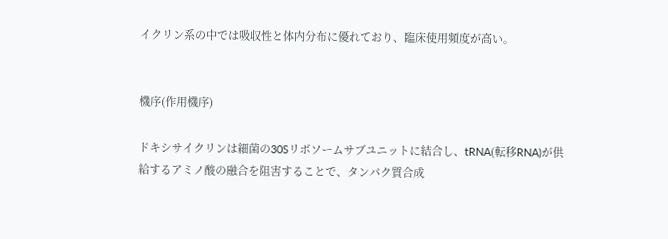イクリン系の中では吸収性と体内分布に優れており、臨床使用頻度が高い。


機序(作用機序)

ドキシサイクリンは細菌の30Sリボソームサブユニットに結合し、tRNA(転移RNA)が供給するアミノ酸の融合を阻害することで、タンパク質合成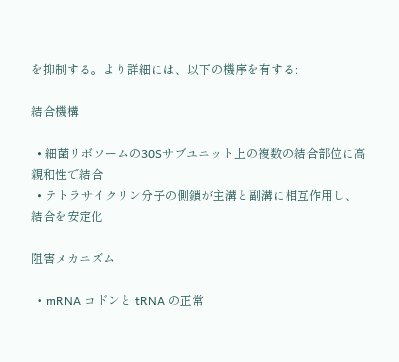を抑制する。より詳細には、以下の機序を有する:

結合機構

  • 細菌リボソームの30Sサブユニット上の複数の結合部位に高親和性で結合
  • テトラサイクリン分子の側鎖が主溝と副溝に相互作用し、結合を安定化

阻害メカニズム

  • mRNA コドンと tRNA の正常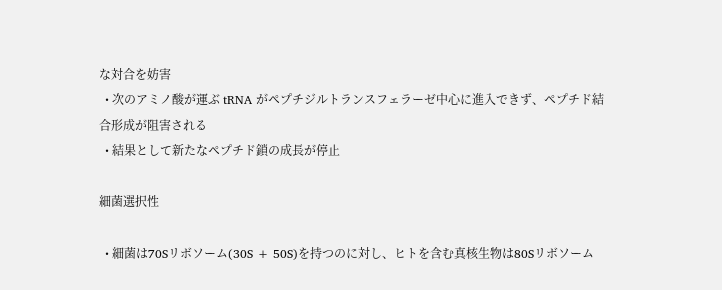な対合を妨害
  • 次のアミノ酸が運ぶ tRNA がペプチジルトランスフェラーゼ中心に進入できず、ペプチド結合形成が阻害される
  • 結果として新たなペプチド鎖の成長が停止

細菌選択性

  • 細菌は70Sリボソーム(30S + 50S)を持つのに対し、ヒトを含む真核生物は80Sリボソーム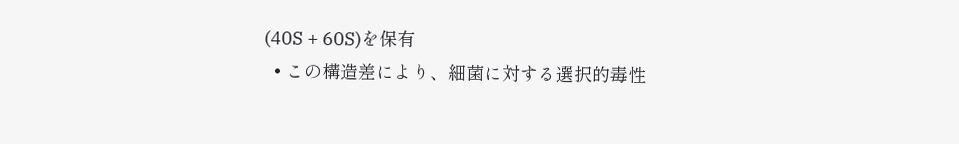(40S + 60S)を保有
  • この構造差により、細菌に対する選択的毒性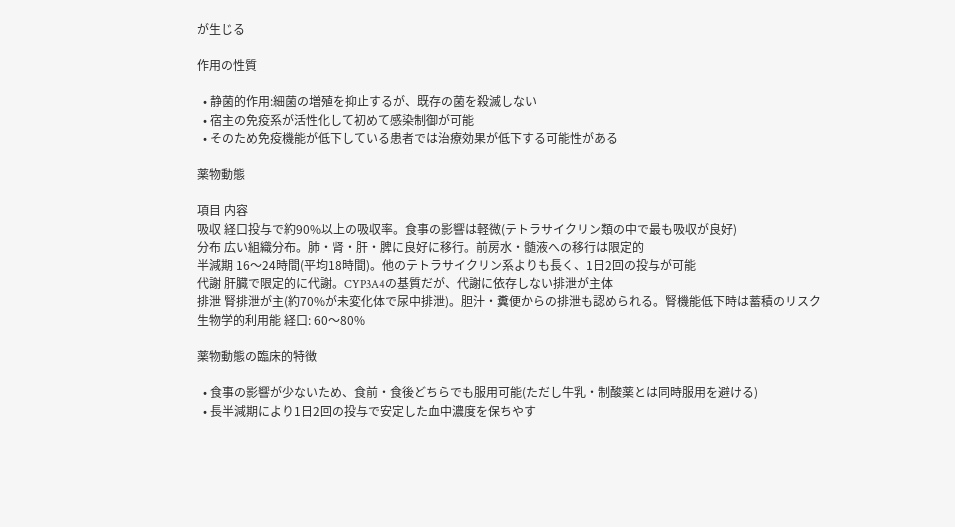が生じる

作用の性質

  • 静菌的作用:細菌の増殖を抑止するが、既存の菌を殺滅しない
  • 宿主の免疫系が活性化して初めて感染制御が可能
  • そのため免疫機能が低下している患者では治療効果が低下する可能性がある

薬物動態

項目 内容
吸収 経口投与で約90%以上の吸収率。食事の影響は軽微(テトラサイクリン類の中で最も吸収が良好)
分布 広い組織分布。肺・肾・肝・脾に良好に移行。前房水・髄液への移行は限定的
半減期 16〜24時間(平均18時間)。他のテトラサイクリン系よりも長く、1日2回の投与が可能
代謝 肝臓で限定的に代謝。CYP3A4の基質だが、代謝に依存しない排泄が主体
排泄 腎排泄が主(約70%が未変化体で尿中排泄)。胆汁・糞便からの排泄も認められる。腎機能低下時は蓄積のリスク
生物学的利用能 経口: 60〜80%

薬物動態の臨床的特徴

  • 食事の影響が少ないため、食前・食後どちらでも服用可能(ただし牛乳・制酸薬とは同時服用を避ける)
  • 長半減期により1日2回の投与で安定した血中濃度を保ちやす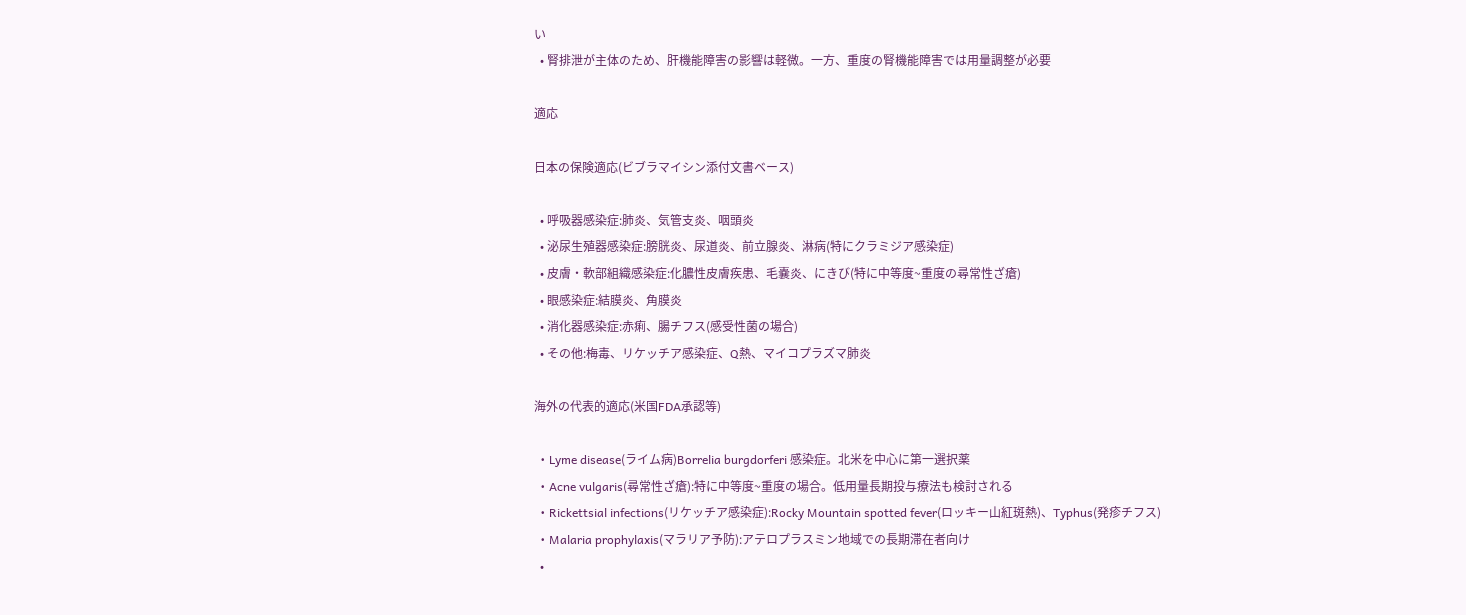い
  • 腎排泄が主体のため、肝機能障害の影響は軽微。一方、重度の腎機能障害では用量調整が必要

適応

日本の保険適応(ビブラマイシン添付文書ベース)

  • 呼吸器感染症:肺炎、気管支炎、咽頭炎
  • 泌尿生殖器感染症:膀胱炎、尿道炎、前立腺炎、淋病(特にクラミジア感染症)
  • 皮膚・軟部組織感染症:化膿性皮膚疾患、毛嚢炎、にきび(特に中等度~重度の尋常性ざ瘡)
  • 眼感染症:結膜炎、角膜炎
  • 消化器感染症:赤痢、腸チフス(感受性菌の場合)
  • その他:梅毒、リケッチア感染症、Q熱、マイコプラズマ肺炎

海外の代表的適応(米国FDA承認等)

  • Lyme disease(ライム病)Borrelia burgdorferi 感染症。北米を中心に第一選択薬
  • Acne vulgaris(尋常性ざ瘡):特に中等度~重度の場合。低用量長期投与療法も検討される
  • Rickettsial infections(リケッチア感染症):Rocky Mountain spotted fever(ロッキー山紅斑熱)、Typhus(発疹チフス)
  • Malaria prophylaxis(マラリア予防):アテロプラスミン地域での長期滞在者向け
  •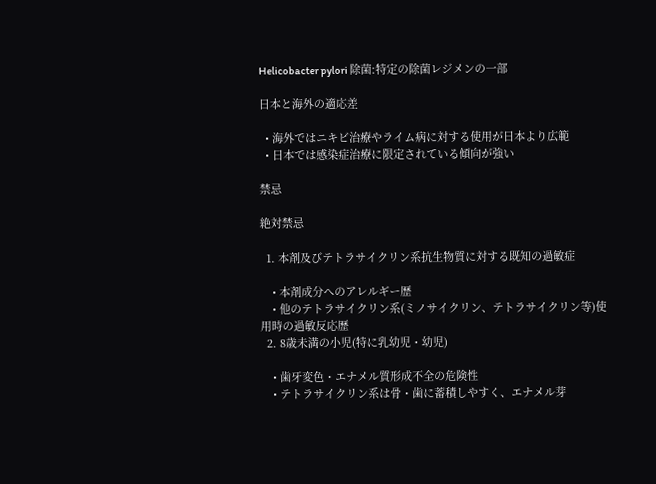Helicobacter pylori 除菌:特定の除菌レジメンの一部

日本と海外の適応差

  • 海外ではニキビ治療やライム病に対する使用が日本より広範
  • 日本では感染症治療に限定されている傾向が強い

禁忌

絶対禁忌

  1. 本剤及びテトラサイクリン系抗生物質に対する既知の過敏症

    • 本剤成分へのアレルギー歴
    • 他のテトラサイクリン系(ミノサイクリン、テトラサイクリン等)使用時の過敏反応歴
  2. 8歳未満の小児(特に乳幼児・幼児)

    • 歯牙変色・エナメル質形成不全の危険性
    • テトラサイクリン系は骨・歯に蓄積しやすく、エナメル芽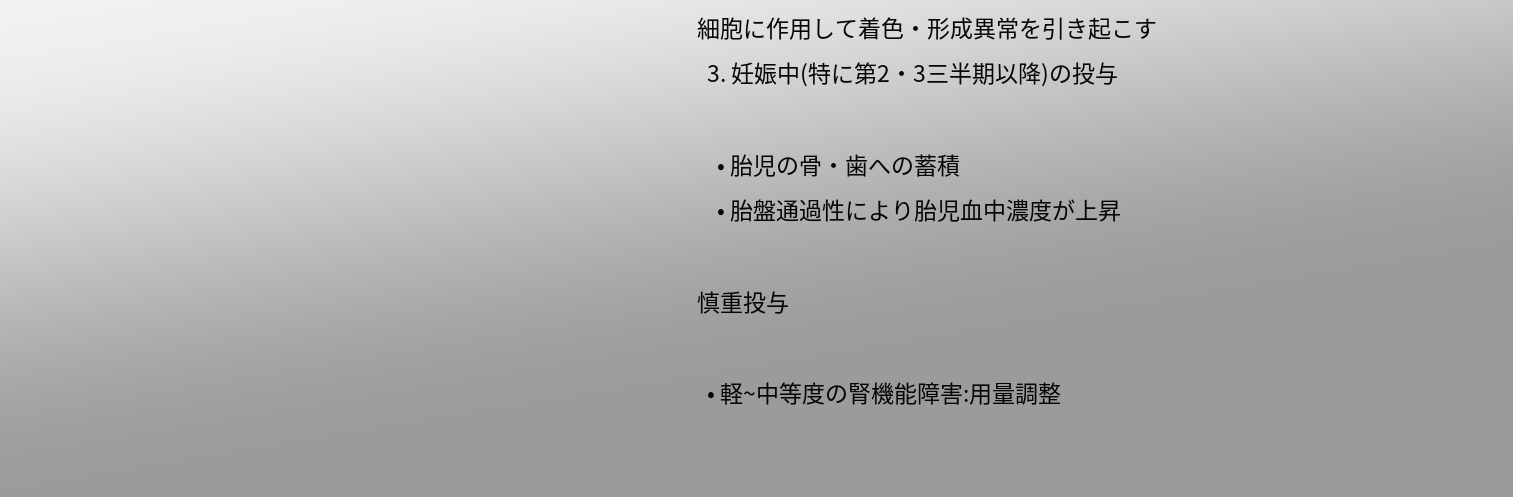細胞に作用して着色・形成異常を引き起こす
  3. 妊娠中(特に第2・3三半期以降)の投与

    • 胎児の骨・歯への蓄積
    • 胎盤通過性により胎児血中濃度が上昇

慎重投与

  • 軽~中等度の腎機能障害:用量調整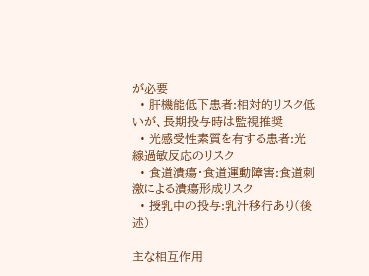が必要
  • 肝機能低下患者:相対的リスク低いが、長期投与時は監視推奨
  • 光感受性素質を有する患者:光線過敏反応のリスク
  • 食道潰瘍・食道運動障害:食道刺激による潰瘍形成リスク
  • 授乳中の投与:乳汁移行あり(後述)

主な相互作用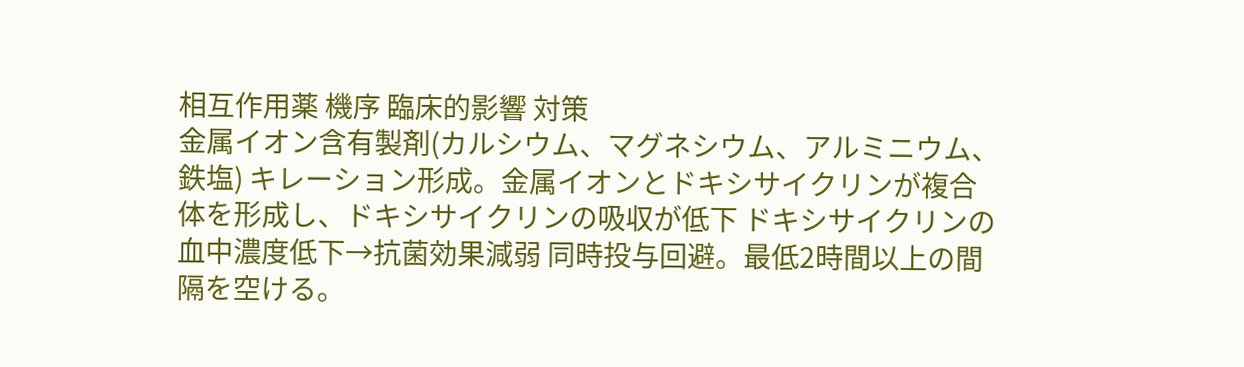相互作用薬 機序 臨床的影響 対策
金属イオン含有製剤(カルシウム、マグネシウム、アルミニウム、鉄塩) キレーション形成。金属イオンとドキシサイクリンが複合体を形成し、ドキシサイクリンの吸収が低下 ドキシサイクリンの血中濃度低下→抗菌効果減弱 同時投与回避。最低2時間以上の間隔を空ける。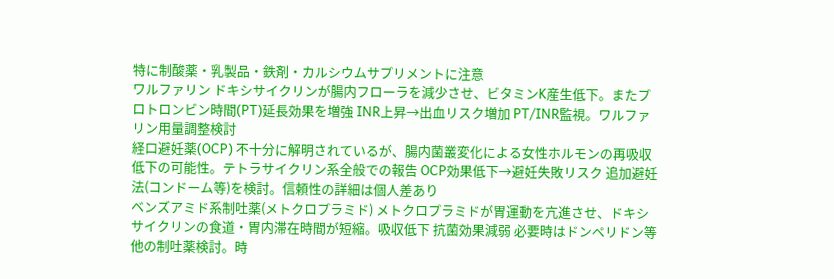特に制酸薬・乳製品・鉄剤・カルシウムサプリメントに注意
ワルファリン ドキシサイクリンが腸内フローラを減少させ、ビタミンK産生低下。またプロトロンビン時間(PT)延長効果を増強 INR上昇→出血リスク増加 PT/INR監視。ワルファリン用量調整検討
経口避妊薬(OCP) 不十分に解明されているが、腸内菌叢変化による女性ホルモンの再吸収低下の可能性。テトラサイクリン系全般での報告 OCP効果低下→避妊失敗リスク 追加避妊法(コンドーム等)を検討。信頼性の詳細は個人差あり
ベンズアミド系制吐薬(メトクロプラミド) メトクロプラミドが胃運動を亢進させ、ドキシサイクリンの食道・胃内滞在時間が短縮。吸収低下 抗菌効果減弱 必要時はドンペリドン等他の制吐薬検討。時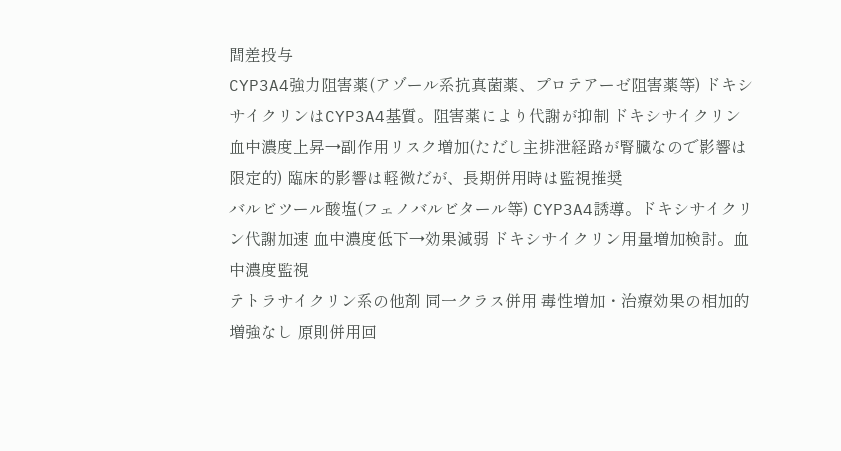間差投与
CYP3A4強力阻害薬(アゾール系抗真菌薬、プロテアーゼ阻害薬等) ドキシサイクリンはCYP3A4基質。阻害薬により代謝が抑制 ドキシサイクリン血中濃度上昇→副作用リスク増加(ただし主排泄経路が腎臓なので影響は限定的) 臨床的影響は軽微だが、長期併用時は監視推奨
バルビツール酸塩(フェノバルビタール等) CYP3A4誘導。ドキシサイクリン代謝加速 血中濃度低下→効果減弱 ドキシサイクリン用量増加検討。血中濃度監視
テトラサイクリン系の他剤 同一クラス併用 毒性増加・治療効果の相加的増強なし 原則併用回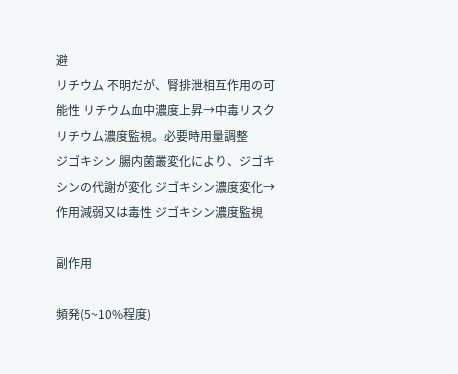避
リチウム 不明だが、腎排泄相互作用の可能性 リチウム血中濃度上昇→中毒リスク リチウム濃度監視。必要時用量調整
ジゴキシン 腸内菌叢変化により、ジゴキシンの代謝が変化 ジゴキシン濃度変化→作用減弱又は毒性 ジゴキシン濃度監視

副作用

頻発(5~10%程度)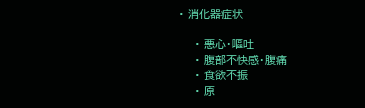• 消化器症状

    • 悪心・嘔吐
    • 腹部不快感・腹痛
    • 食欲不振
    • 原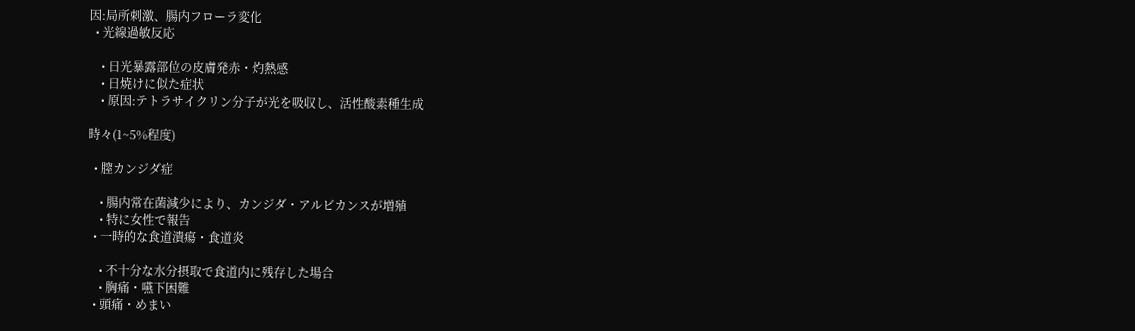因:局所刺激、腸内フローラ変化
  • 光線過敏反応

    • 日光暴露部位の皮膚発赤・灼熱感
    • 日焼けに似た症状
    • 原因:テトラサイクリン分子が光を吸収し、活性酸素種生成

時々(1~5%程度)

  • 膣カンジダ症

    • 腸内常在菌減少により、カンジダ・アルビカンスが増殖
    • 特に女性で報告
  • 一時的な食道潰瘍・食道炎

    • 不十分な水分摂取で食道内に残存した場合
    • 胸痛・嚥下困難
  • 頭痛・めまい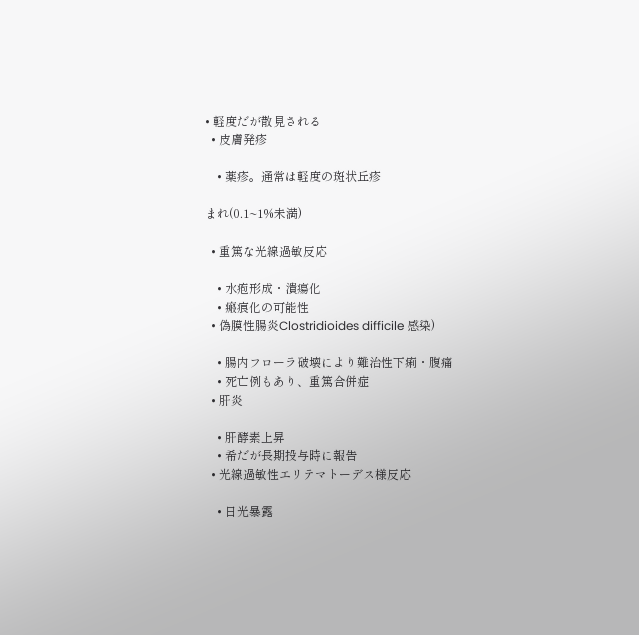• 軽度だが散見される
  • 皮膚発疹

    • 薬疹。通常は軽度の斑状丘疹

まれ(0.1~1%未満)

  • 重篤な光線過敏反応

    • 水疱形成・潰瘍化
    • 瘢痕化の可能性
  • 偽膜性腸炎Clostridioides difficile 感染)

    • 腸内フローラ破壊により難治性下痢・腹痛
    • 死亡例もあり、重篤合併症
  • 肝炎

    • 肝酵素上昇
    • 希だが長期投与時に報告
  • 光線過敏性エリテマトーデス様反応

    • 日光暴露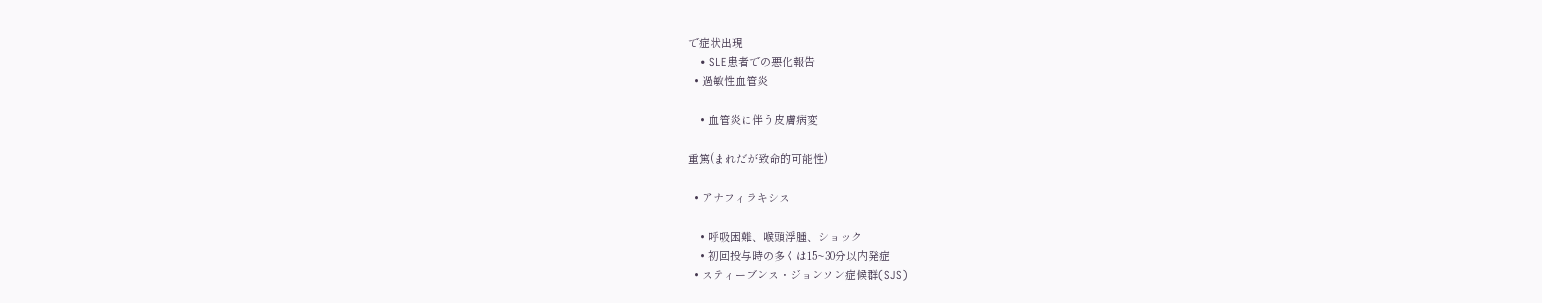で症状出現
    • SLE患者での悪化報告
  • 過敏性血管炎

    • 血管炎に伴う皮膚病変

重篤(まれだが致命的可能性)

  • アナフィラキシス

    • 呼吸困難、喉頭浮腫、ショック
    • 初回投与時の多くは15~30分以内発症
  • スティーブンス・ジョンソン症候群(SJS)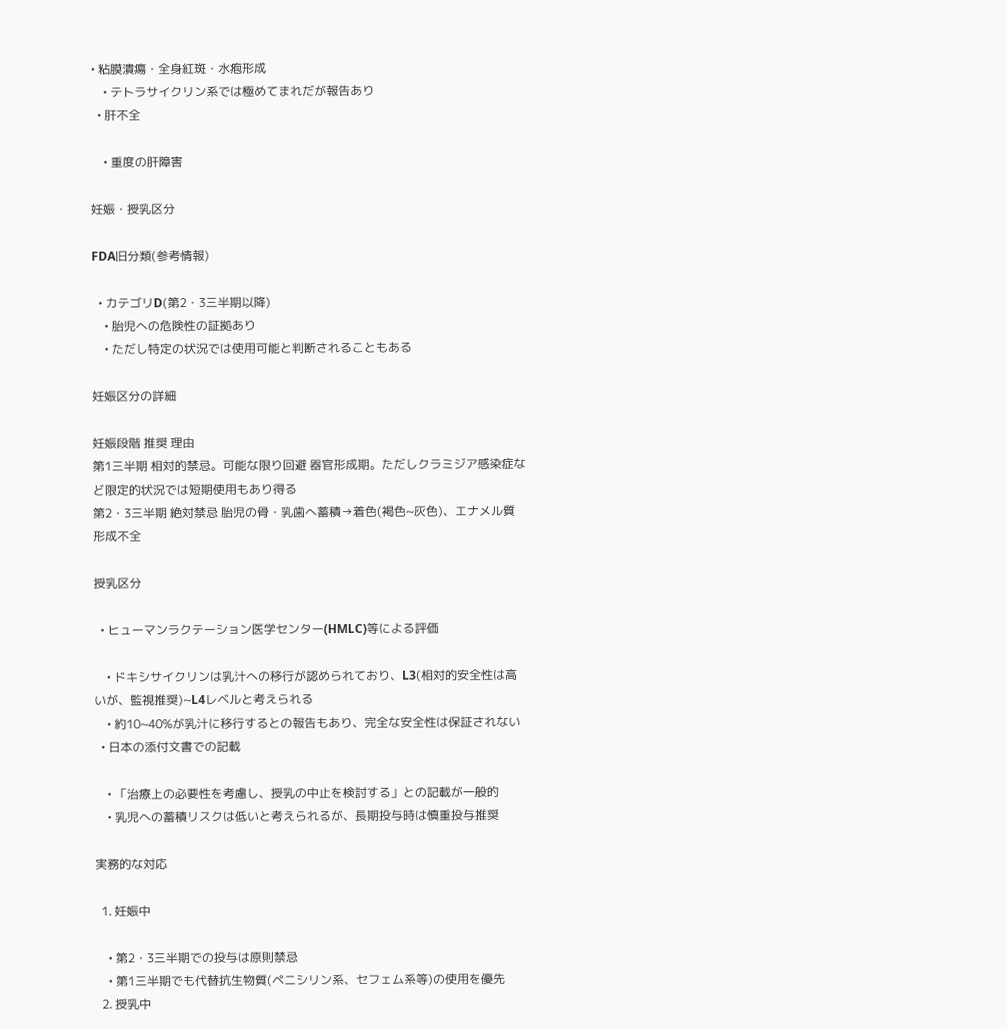• 粘膜潰瘍・全身紅斑・水疱形成
    • テトラサイクリン系では極めてまれだが報告あり
  • 肝不全

    • 重度の肝障害

妊娠・授乳区分

FDA旧分類(参考情報)

  • カテゴリD(第2・3三半期以降)
    • 胎児への危険性の証拠あり
    • ただし特定の状況では使用可能と判断されることもある

妊娠区分の詳細

妊娠段階 推奨 理由
第1三半期 相対的禁忌。可能な限り回避 器官形成期。ただしクラミジア感染症など限定的状況では短期使用もあり得る
第2・3三半期 絶対禁忌 胎児の骨・乳歯へ蓄積→着色(褐色~灰色)、エナメル質形成不全

授乳区分

  • ヒューマンラクテーション医学センター(HMLC)等による評価

    • ドキシサイクリンは乳汁への移行が認められており、L3(相対的安全性は高いが、監視推奨)~L4レベルと考えられる
    • 約10~40%が乳汁に移行するとの報告もあり、完全な安全性は保証されない
  • 日本の添付文書での記載

    • 「治療上の必要性を考慮し、授乳の中止を検討する」との記載が一般的
    • 乳児への蓄積リスクは低いと考えられるが、長期投与時は慎重投与推奨

実務的な対応

  1. 妊娠中

    • 第2・3三半期での投与は原則禁忌
    • 第1三半期でも代替抗生物質(ペニシリン系、セフェム系等)の使用を優先
  2. 授乳中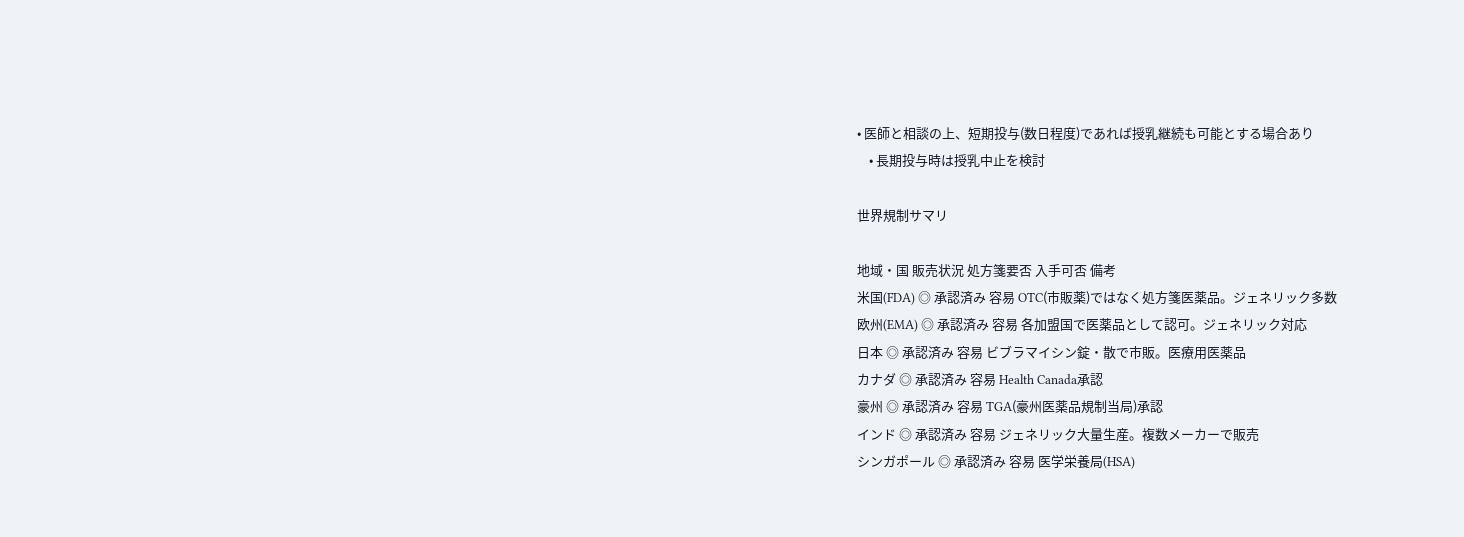• 医師と相談の上、短期投与(数日程度)であれば授乳継続も可能とする場合あり
    • 長期投与時は授乳中止を検討

世界規制サマリ

地域・国 販売状況 処方箋要否 入手可否 備考
米国(FDA) ◎ 承認済み 容易 OTC(市販薬)ではなく処方箋医薬品。ジェネリック多数
欧州(EMA) ◎ 承認済み 容易 各加盟国で医薬品として認可。ジェネリック対応
日本 ◎ 承認済み 容易 ビブラマイシン錠・散で市販。医療用医薬品
カナダ ◎ 承認済み 容易 Health Canada承認
豪州 ◎ 承認済み 容易 TGA(豪州医薬品規制当局)承認
インド ◎ 承認済み 容易 ジェネリック大量生産。複数メーカーで販売
シンガポール ◎ 承認済み 容易 医学栄養局(HSA)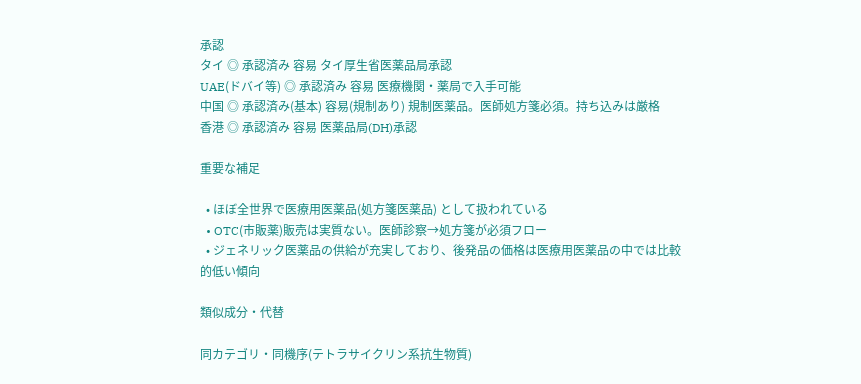承認
タイ ◎ 承認済み 容易 タイ厚生省医薬品局承認
UAE(ドバイ等) ◎ 承認済み 容易 医療機関・薬局で入手可能
中国 ◎ 承認済み(基本) 容易(規制あり) 規制医薬品。医師処方箋必須。持ち込みは厳格
香港 ◎ 承認済み 容易 医薬品局(DH)承認

重要な補足

  • ほぼ全世界で医療用医薬品(処方箋医薬品) として扱われている
  • OTC(市販薬)販売は実質ない。医師診察→処方箋が必須フロー
  • ジェネリック医薬品の供給が充実しており、後発品の価格は医療用医薬品の中では比較的低い傾向

類似成分・代替

同カテゴリ・同機序(テトラサイクリン系抗生物質)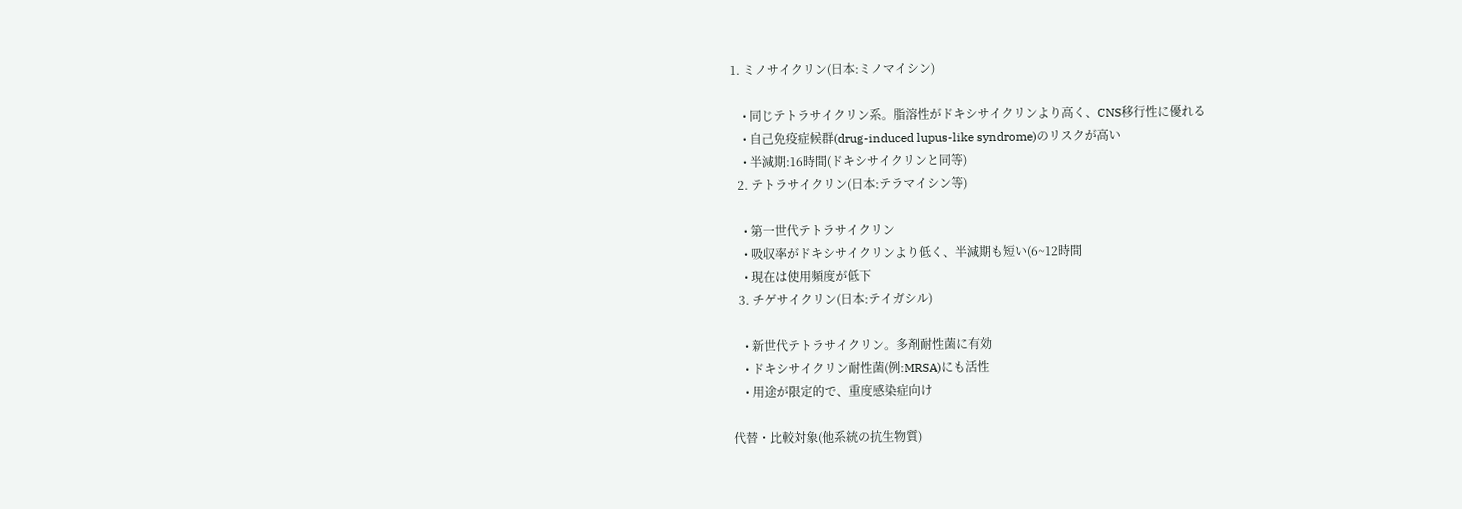1. ミノサイクリン(日本:ミノマイシン)

    • 同じテトラサイクリン系。脂溶性がドキシサイクリンより高く、CNS移行性に優れる
    • 自己免疫症候群(drug-induced lupus-like syndrome)のリスクが高い
    • 半減期:16時間(ドキシサイクリンと同等)
  2. テトラサイクリン(日本:テラマイシン等)

    • 第一世代テトラサイクリン
    • 吸収率がドキシサイクリンより低く、半減期も短い(6~12時間
    • 現在は使用頻度が低下
  3. チゲサイクリン(日本:テイガシル)

    • 新世代テトラサイクリン。多剤耐性菌に有効
    • ドキシサイクリン耐性菌(例:MRSA)にも活性
    • 用途が限定的で、重度感染症向け

代替・比較対象(他系統の抗生物質)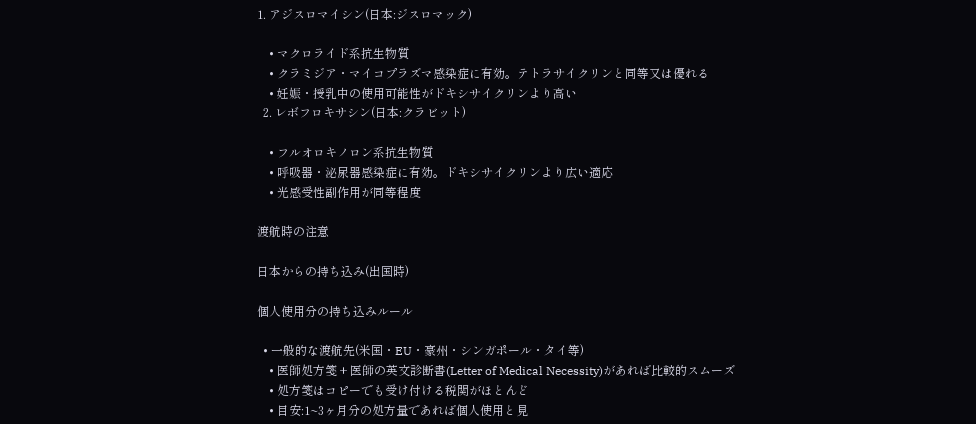1. アジスロマイシン(日本:ジスロマック)

    • マクロライド系抗生物質
    • クラミジア・マイコプラズマ感染症に有効。テトラサイクリンと同等又は優れる
    • 妊娠・授乳中の使用可能性がドキシサイクリンより高い
  2. レボフロキサシン(日本:クラビット)

    • フルオロキノロン系抗生物質
    • 呼吸器・泌尿器感染症に有効。ドキシサイクリンより広い適応
    • 光感受性副作用が同等程度

渡航時の注意

日本からの持ち込み(出国時)

個人使用分の持ち込みルール

  • 一般的な渡航先(米国・EU・豪州・シンガポール・タイ等)
    • 医師処方箋 + 医師の英文診断書(Letter of Medical Necessity)があれば比較的スムーズ
    • 処方箋はコピーでも受け付ける税関がほとんど
    • 目安:1~3ヶ月分の処方量であれば個人使用と見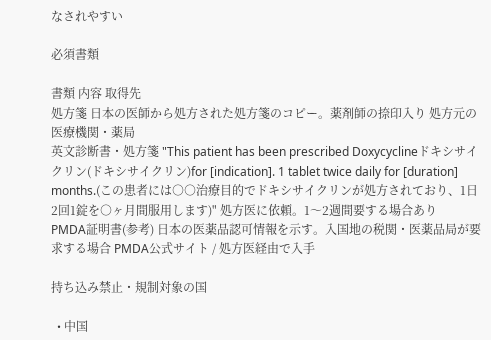なされやすい

必須書類

書類 内容 取得先
処方箋 日本の医師から処方された処方箋のコピー。薬剤師の捺印入り 処方元の医療機関・薬局
英文診断書・処方箋 "This patient has been prescribed Doxycyclineドキシサイクリン(ドキシサイクリン)for [indication]. 1 tablet twice daily for [duration] months.(この患者には○○治療目的でドキシサイクリンが処方されており、1日2回1錠を○ヶ月間服用します)" 処方医に依頼。1〜2週間要する場合あり
PMDA証明書(参考) 日本の医薬品認可情報を示す。入国地の税関・医薬品局が要求する場合 PMDA公式サイト / 処方医経由で入手

持ち込み禁止・規制対象の国

  • 中国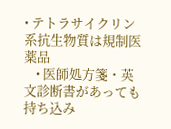• テトラサイクリン系抗生物質は規制医薬品
    • 医師処方箋・英文診断書があっても持ち込み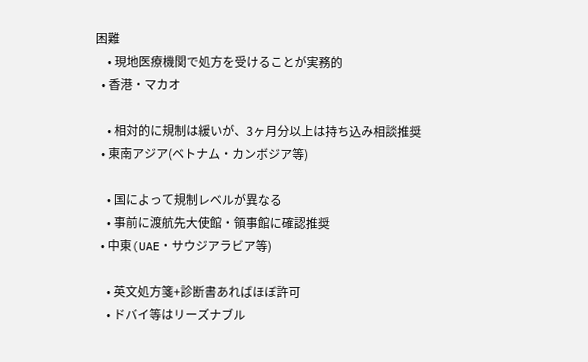困難
    • 現地医療機関で処方を受けることが実務的
  • 香港・マカオ

    • 相対的に規制は緩いが、3ヶ月分以上は持ち込み相談推奨
  • 東南アジア(ベトナム・カンボジア等)

    • 国によって規制レベルが異なる
    • 事前に渡航先大使館・領事館に確認推奨
  • 中東(UAE・サウジアラビア等)

    • 英文処方箋+診断書あればほぼ許可
    • ドバイ等はリーズナブル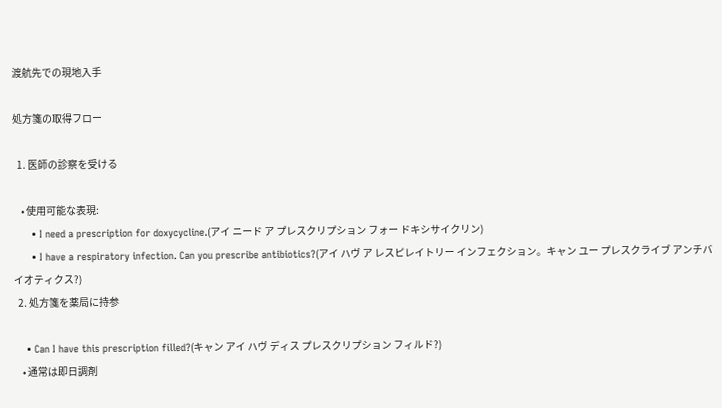渡航先での現地入手

処方箋の取得フロー

  1. 医師の診察を受ける

    • 使用可能な表現:
      • I need a prescription for doxycycline.(アイ ニード ア プレスクリプション フォー ドキシサイクリン)
      • I have a respiratory infection. Can you prescribe antibiotics?(アイ ハヴ ア レスピレイトリー インフェクション。キャン ユー プレスクライブ アンチバイオティクス?)
  2. 処方箋を薬局に持参

    • Can I have this prescription filled?(キャン アイ ハヴ ディス プレスクリプション フィルド?)
    • 通常は即日調剤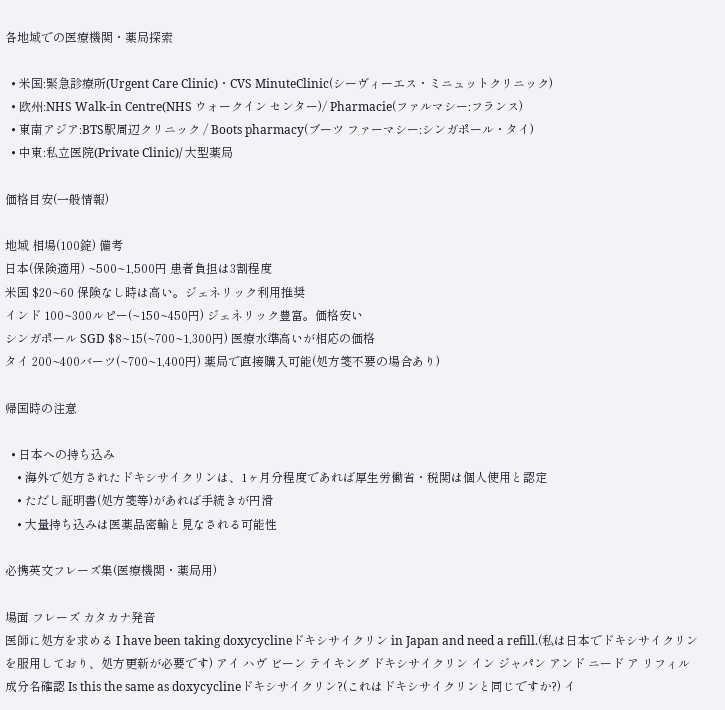各地域での医療機関・薬局探索

  • 米国:緊急診療所(Urgent Care Clinic)・CVS MinuteClinic(シーヴィーエス・ミニュットクリニック)
  • 欧州:NHS Walk-in Centre(NHS ウォークイン センター)/ Pharmacie(ファルマシー:フランス)
  • 東南アジア:BTS駅周辺クリニック / Boots pharmacy(ブーツ ファーマシー:シンガポール・タイ)
  • 中東:私立医院(Private Clinic)/ 大型薬局

価格目安(一般情報)

地域 相場(100錠) 備考
日本(保険適用) ~500~1,500円 患者負担は3割程度
米国 $20~60 保険なし時は高い。ジェネリック利用推奨
インド 100~300ルピー(~150~450円) ジェネリック豊富。価格安い
シンガポール SGD $8~15(~700~1,300円) 医療水準高いが相応の価格
タイ 200~400バーツ(~700~1,400円) 薬局で直接購入可能(処方箋不要の場合あり)

帰国時の注意

  • 日本への持ち込み
    • 海外で処方されたドキシサイクリンは、1ヶ月分程度であれば厚生労働省・税関は個人使用と認定
    • ただし証明書(処方箋等)があれば手続きが円滑
    • 大量持ち込みは医薬品密輸と見なされる可能性

必携英文フレーズ集(医療機関・薬局用)

場面 フレーズ カタカナ発音
医師に処方を求める I have been taking doxycyclineドキシサイクリン in Japan and need a refill.(私は日本でドキシサイクリンを服用しており、処方更新が必要です) アイ ハヴ ビーン テイキング ドキシサイクリン イン ジャパン アンド ニード ア リフィル
成分名確認 Is this the same as doxycyclineドキシサイクリン?(これはドキシサイクリンと同じですか?) イ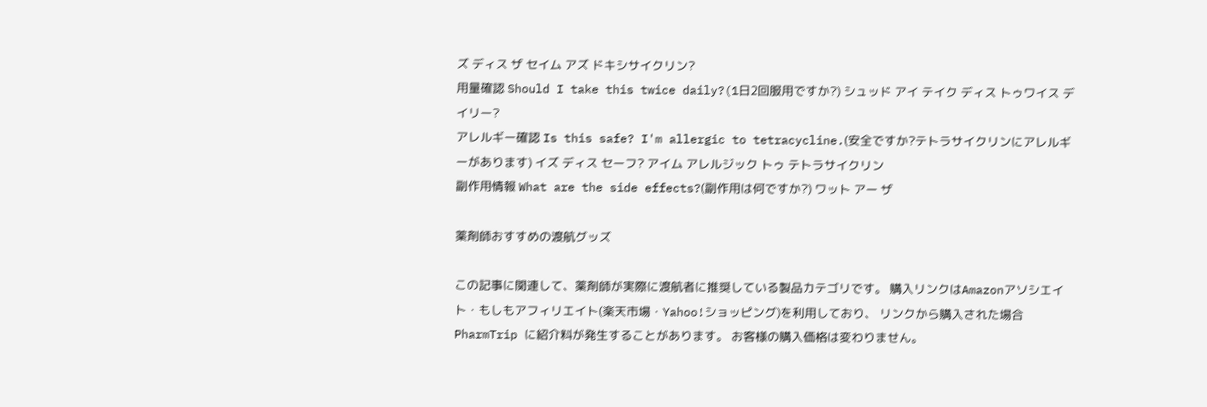ズ ディス ザ セイム アズ ドキシサイクリン?
用量確認 Should I take this twice daily?(1日2回服用ですか?) シュッド アイ テイク ディス トゥワイス デイリー?
アレルギー確認 Is this safe? I'm allergic to tetracycline.(安全ですか?テトラサイクリンにアレルギーがあります) イズ ディス セーフ? アイム アレルジック トゥ テトラサイクリン
副作用情報 What are the side effects?(副作用は何ですか?) ワット アー ザ

薬剤師おすすめの渡航グッズ

この記事に関連して、薬剤師が実際に渡航者に推奨している製品カテゴリです。 購入リンクはAmazonアソシエイト・もしもアフィリエイト(楽天市場・Yahoo!ショッピング)を利用しており、 リンクから購入された場合 PharmTrip に紹介料が発生することがあります。 お客様の購入価格は変わりません。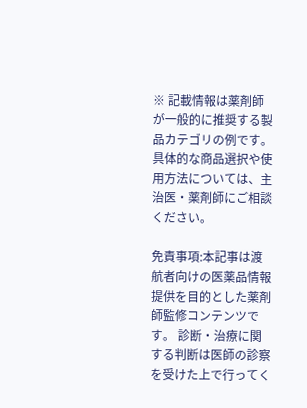※ 記載情報は薬剤師が一般的に推奨する製品カテゴリの例です。 具体的な商品選択や使用方法については、主治医・薬剤師にご相談ください。

免責事項:本記事は渡航者向けの医薬品情報提供を目的とした薬剤師監修コンテンツです。 診断・治療に関する判断は医師の診察を受けた上で行ってく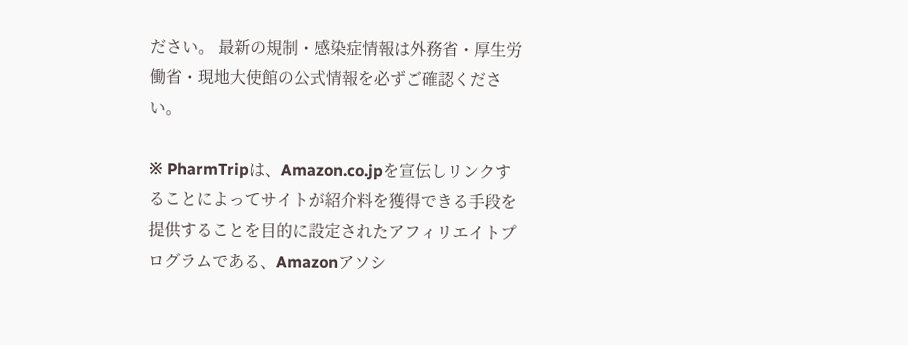ださい。 最新の規制・感染症情報は外務省・厚生労働省・現地大使館の公式情報を必ずご確認ください。

※ PharmTripは、Amazon.co.jpを宣伝しリンクすることによってサイトが紹介料を獲得できる手段を提供することを目的に設定されたアフィリエイトプログラムである、Amazonアソシ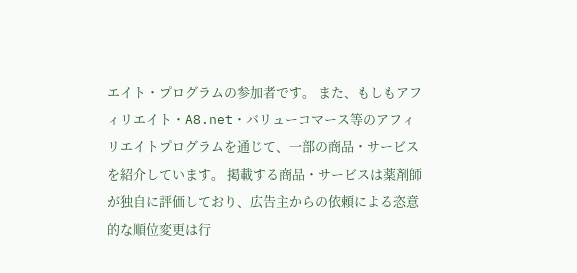エイト・プログラムの参加者です。 また、もしもアフィリエイト・A8.net・バリューコマース等のアフィリエイトプログラムを通じて、一部の商品・サービスを紹介しています。 掲載する商品・サービスは薬剤師が独自に評価しており、広告主からの依頼による恣意的な順位変更は行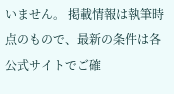いません。 掲載情報は執筆時点のもので、最新の条件は各公式サイトでご確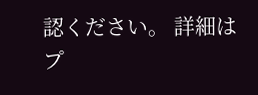認ください。 詳細は プ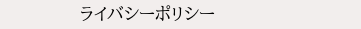ライバシーポリシー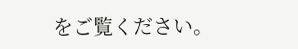をご覧ください。